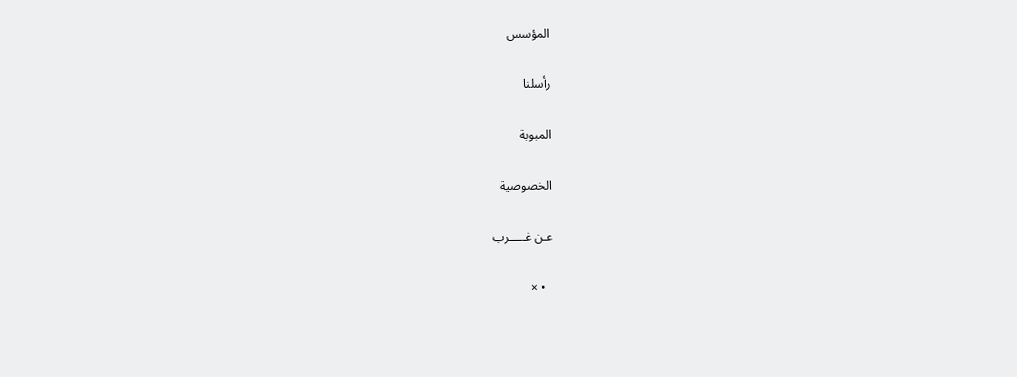المؤسس

رأسلنا

المبوبة

الخصوصية

عـن غـــــرب

  • ×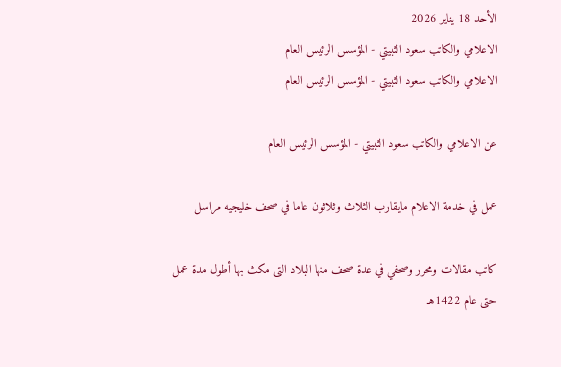الأحد 18 يناير 2026
الاعلامي والكاتب سعود الثبيتي - المؤسس الرئيس العام
الاعلامي والكاتب سعود الثبيتي - المؤسس الرئيس العام

عن الاعلامي والكاتب سعود الثبيتي - المؤسس الرئيس العام

عمل في خدمة الاعلام مايقارب الثلاث وثلاثون عاما في صحف خليجيه مراسل

كاتب مقالات ومحرر وصحفي في عدة صحف منها البلاد التى مكث بها أطول مدة عمل
حتى عام 1422هـ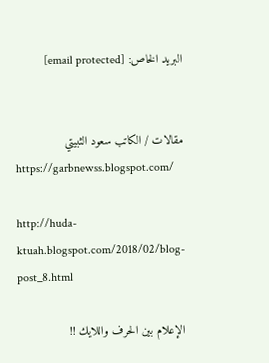البريد الخاص: [email protected]


مقالات / الكاتب سعود الثبيتي
https://garbnewss.blogspot.com/

http://huda-ktuah.blogspot.com/2018/02/blog-post_8.html

الإعلام بين الحرف واللايك !!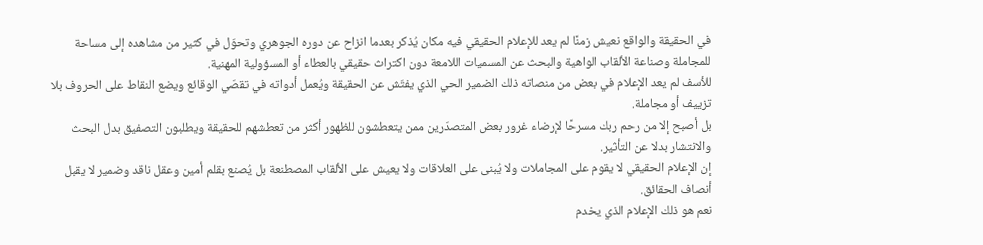في الحقيقة والواقع نعيش زمنًا لم يعد للإعلام الحقيقي فيه مكان يُذكر بعدما انزاح عن دوره الجوهري وتحوّل في كثير من مشاهده إلى مساحة للمجاملة وصناعة الألقاب الواهية والبحث عن المسميات اللامعة دون اكتراث حقيقي بالعطاء أو المسؤولية المهنية.
للأسف لم يعد الإعلام في بعض من منصاته ذلك الضمير الحي الذي يفتّش عن الحقيقة ويُعمل أدواته في تقصّي الوقائع ويضع النقاط على الحروف بلا تزييف أو مجاملة.
بل أصبح إلا من رحم ربك مسرحًا لإرضاء غرور بعض المتصدّرين ممن يتعطشون للظهور أكثر من تعطشهم للحقيقة ويطلبون التصفيق بدل البحث والانتشار بدلا عن التأثير.
إن الإعلام الحقيقي لا يقوم على المجاملات ولا يُبنى على العلاقات ولا يعيش على الألقاب المصطنعة بل يُصنع بقلم أمين وعقل ناقد وضمير لا يقبل أنصاف الحقائق.
نعم هو ذلك الإعلام الذي يخدم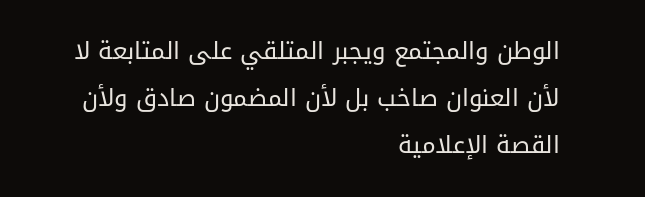الوطن والمجتمع ويجبر المتلقي على المتابعة لا لأن العنوان صاخب بل لأن المضمون صادق ولأن القصة الإعلامية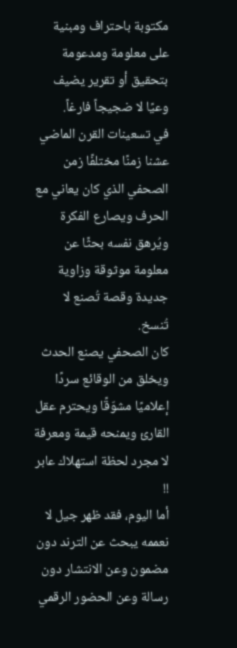مكتوبة باحتراف ومبنية على معلومة ومدعومة بتحقيق أو تقرير يضيف وعيًا لا ضجيجاً فارغاً.
في تسعينات القرن الماضي عشنا زمنًا مختلفًا زمن الصحفي الذي كان يعاني مع الحرف ويصارع الفكرة ويُرهق نفسه بحثًا عن معلومة موثوقة وزاوية جديدة وقصة تُصنع لا تُنسخ.
كان الصحفي يصنع الحدث ويخلق من الوقائع سردًا إعلاميًا مشوّقًا ويحترم عقل القارئ ويمنحه قيمة ومعرفة لا مجرد لحظة استهلاك عابر !!
أما اليوم، فقد ظهر جيل لا نعممه يبحث عن الترند دون مضمون وعن الانتشار دون رسالة وعن الحضور الرقمي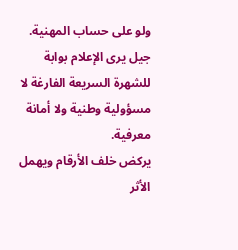ولو على حساب المهنية.
جيل يرى الإعلام بوابة للشهرة السريعة الفارغة لا مسؤولية وطنية ولا أمانة معرفية.
يركض خلف الأرقام ويهمل الأثر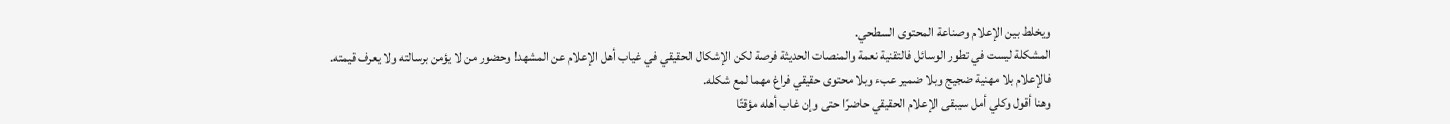ويخلط بين الإعلام وصناعة المحتوى السطحي.
المشكلة ليست في تطور الوسائل فالتقنية نعمة والمنصات الحديثة فرصة لكن الإشكال الحقيقي في غياب أهل الإعلام عن المشهد! وحضور من لا يؤمن برسالته ولا يعرف قيمته.
فالإعلام بلا مهنية ضجيج وبلا ضمير عبء وبلا محتوى حقيقي فراغ مهما لمع شكله.
وهنا أقول وكلي أمل سيبقى الإعلام الحقيقي حاضرًا حتى وإن غاب أهله مؤقتًا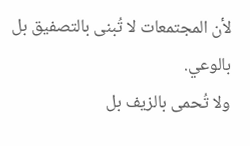لأن المجتمعات لا تُبنى بالتصفيق بل بالوعي.
ولا تُحمى بالزيف بل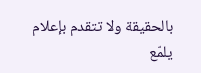بالحقيقة ولا تتقدم بإعلام يلمّع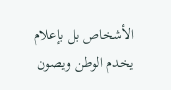الأشخاص بل بإعلام يخدم الوطن ويصون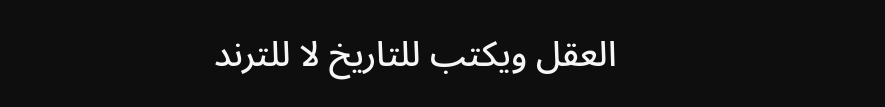العقل ويكتب للتاريخ لا للترند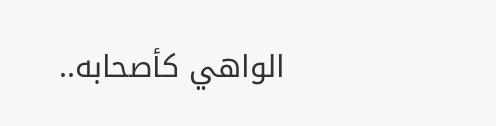الواهي كأصحابه..